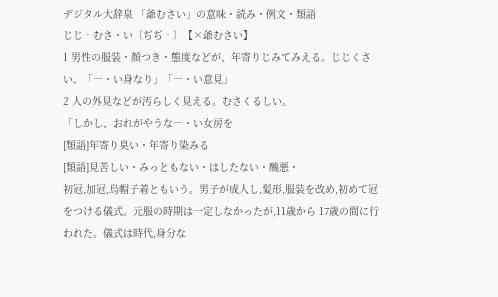デジタル大辞泉 「爺むさい」の意味・読み・例文・類語
じじ‐むさ・い〔ぢぢ‐〕【×爺むさい】
1 男性の服装・顔つき・態度などが、年寄りじみてみえる。じじくさい。「―・い身なり」「―・い意見」
2 人の外見などが汚らしく見える。むさくるしい。
「しかし、おれがやうな―・い女房を
[類語]年寄り臭い・年寄り染みる
[類語]見苦しい・みっともない・はしたない・醜悪・
初冠,加冠,烏帽子着ともいう。男子が成人し,髪形,服装を改め,初めて冠をつける儀式。元服の時期は一定しなかったが,11歳から 17歳の間に行われた。儀式は時代,身分な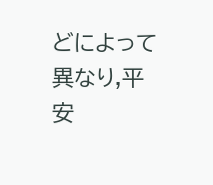どによって異なり,平安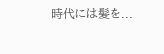時代には髪を...